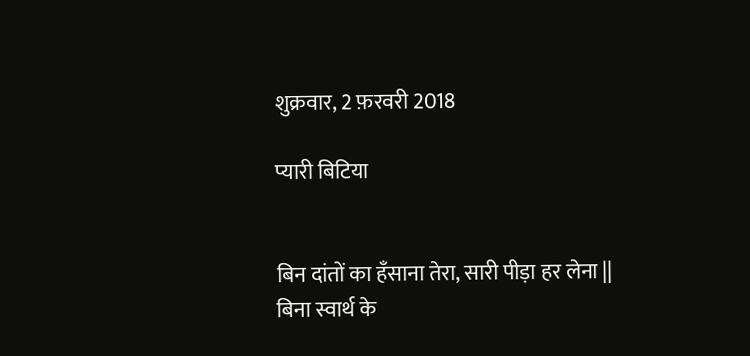शुक्रवार, 2 फ़रवरी 2018

प्यारी बिटिया


बिन दांतों का हँसाना तेरा, सारी पीड़ा हर लेना ||
बिना स्वार्थ के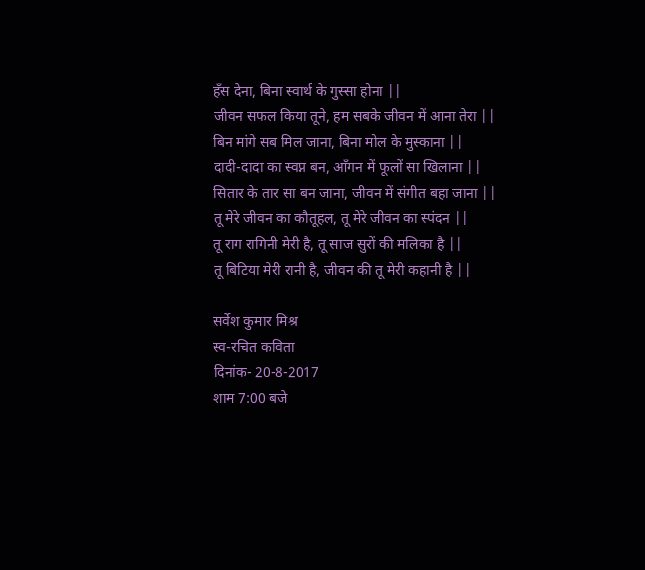हँस देना, बिना स्वार्थ के गुस्सा होना ||
जीवन सफल किया तूने, हम सबके जीवन में आना तेरा ||
बिन मांगे सब मिल जाना, बिना मोल के मुस्काना ||
दादी-दादा का स्वप्न बन, आँगन में फूलों सा खिलाना ||
सितार के तार सा बन जाना, जीवन में संगीत बहा जाना ||
तू मेरे जीवन का कौतूहल, तू मेरे जीवन का स्पंदन ||
तू राग रागिनी मेरी है, तू साज सुरों की मलिका है ||
तू बिटिया मेरी रानी है, जीवन की तू मेरी कहानी है ||

सर्वेश कुमार मिश्र
स्व-रचित कविता
दिनांक- 20-8-2017
शाम 7:00 बजे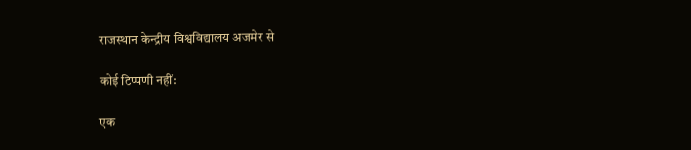राजस्थान केन्द्रीय विश्वविद्यालय अजमेर से

कोई टिप्पणी नहीं:

एक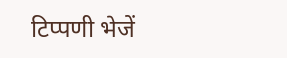टिप्पणी भेजें